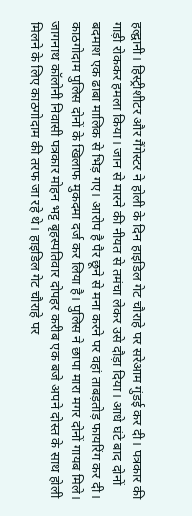हल्द्वानी। हिस्ट्रीशीटर और गैंगेस्टर ने होली के दिन हाइडिल गेट चौराहे पर सरेआम गुंडई कर दी। पत्रकार की गाड़ी रोककर हमला किया। जान से मारने की नीयत से तमंचा लेकर उसे दौड़ा दिया। आधे घंटे बाद दोनों बदमाश एक ढाबा मालिक से भिड़ गए। आरोप है पैर छूने से मना करने पर वहां ताबड़तोड़ फायरिंग कर दी। काठगोदाम पुलिस दोनों के खिलाफ मुकदमा दर्ज कर लिया है। पुलिस ने छापा मारा मगर दोनों गायब मिले।
जागनाथ कॉलोनी निवासी पत्रकार मोहन भट्ट बृहस्पतिवार दोपहर करीब एक बजे अपने दोस्त के साथ होली मिलने के लिए काठगोदाम की तरफ जा रहे थे। हाइडिल गेट चौराहे पर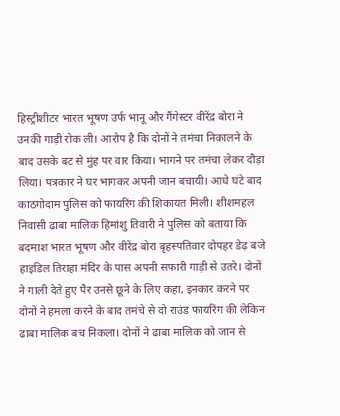हिस्ट्रीशीटर भारत भूषण उर्फ भानू और गैंगेस्टर वीरेंद्र बोरा ने उनकी गाड़ी रोक ली। आरोप है कि दोनों ने तमंचा निकालने के बाद उसके बट से मुंह पर वार किया। भागने पर तमंचा लेकर दौड़ा लिया। पत्रकार ने घर भागकर अपनी जान बचायी। आधे घंटे बाद काठगोदाम पुलिस को फायरिंग की शिकायत मिली। शीशमहल निवासी ढाबा मालिक हिमांशु तिवारी ने पुलिस को बताया कि बदमाश भारत भूषण और वीरेंद्र बोरा बृहस्पतिवार दोपहर डेढ़ बजे हाइडिल तिराहा मंदिर के पास अपनी सफारी गाड़ी से उतरे। दोनों ने गाली देते हुए पैर उनसे छूने के लिए कहा, इनकार करने पर दोनों ने हमला करने के बाद तमंचे से दो राउंड फायरिंग की लेकिन ढाबा मालिक बच निकला। दोनों ने ढाबा मालिक को जान से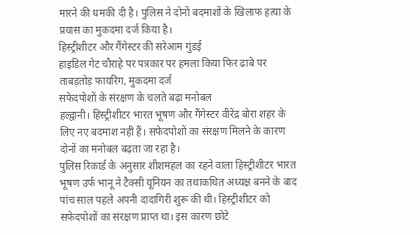मारने की धमकी दी है। पुलिस ने दोनों बदमाशों के खिलाफ हत्या के प्रयास का मुकदमा दर्ज किया है।
हिस्ट्रीशीटर और गैंगेस्टर की सरेआम गुंडई
हाइडिल गेट चौराहे पर पत्रकार पर हमला किया फिर ढाबे पर ताबड़तोड़ फायरिंग, मुकदमा दर्ज
सफेदपोशों के संरक्षण के चलते बढ़ा मनोबल
हल्द्वानी। हिस्ट्रीशीटर भारत भूषण और गैंगेस्टर वीरेंद्र बोरा शहर के लिए नए बदमाश नहीं हैं। सफेदपोशों का संरक्षण मिलने के कारण दोनों का मनोबल बढ़ता जा रहा है।
पुलिस रिकार्ड के अनुसार शीशमहल का रहने वाला हिस्ट्रीशीटर भारत भूषण उर्फ भानू ने टैक्सी यूनियन का तथाकथित अध्यक्ष बनने के बाद पांच साल पहले अपनी दादागिरी शुरू की थी। हिस्ट्रीशीटर को सफेदपोशों का संरक्षण प्राप्त था। इस कारण छोटे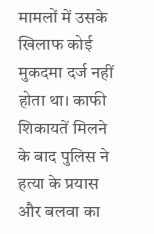मामलों में उसके खिलाफ कोई मुकदमा दर्ज नहीं होता था। काफी शिकायतें मिलने के बाद पुलिस ने हत्या के प्रयास और बलवा का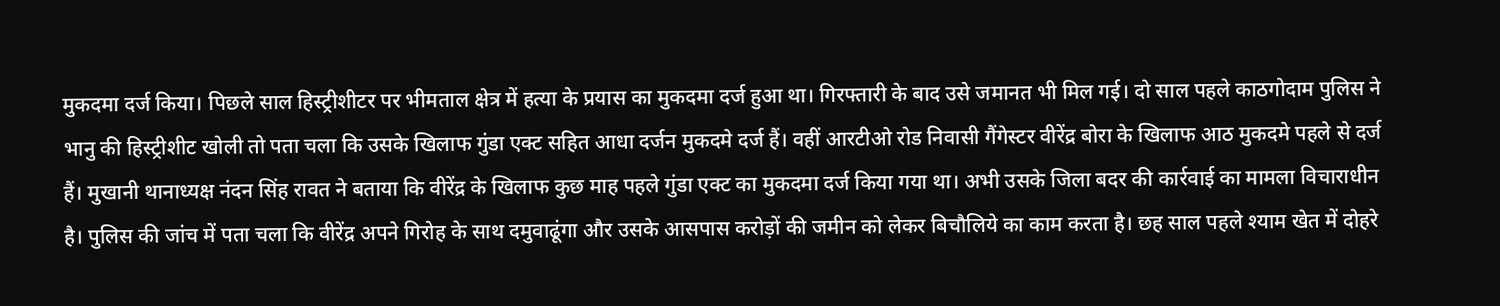मुकदमा दर्ज किया। पिछले साल हिस्ट्रीशीटर पर भीमताल क्षेत्र में हत्या के प्रयास का मुकदमा दर्ज हुआ था। गिरफ्तारी के बाद उसे जमानत भी मिल गई। दो साल पहले काठगोदाम पुलिस ने भानु की हिस्ट्रीशीट खोली तो पता चला कि उसके खिलाफ गुंडा एक्ट सहित आधा दर्जन मुकदमे दर्ज हैं। वहीं आरटीओ रोड निवासी गैंगेस्टर वीरेंद्र बोरा के खिलाफ आठ मुकदमे पहले से दर्ज हैं। मुखानी थानाध्यक्ष नंदन सिंह रावत ने बताया कि वीरेंद्र के खिलाफ कुछ माह पहले गुंडा एक्ट का मुकदमा दर्ज किया गया था। अभी उसके जिला बदर की कार्रवाई का मामला विचाराधीन है। पुलिस की जांच में पता चला कि वीरेंद्र अपने गिरोह के साथ दमुवाढूंगा और उसके आसपास करोड़ों की जमीन को लेकर बिचौलिये का काम करता है। छह साल पहले श्याम खेत में दोहरे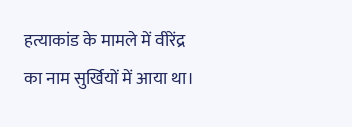हत्याकांड के मामले में वीरेंद्र का नाम सुर्खियों में आया था।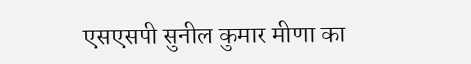एसएसपी सुनील कुमार मीणा का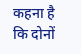कहना है कि दोनों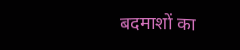बदमाशों का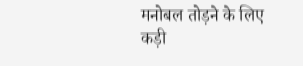मनोबल तोड़ने के लिए कड़ी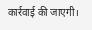कार्रवाई की जाएगी।